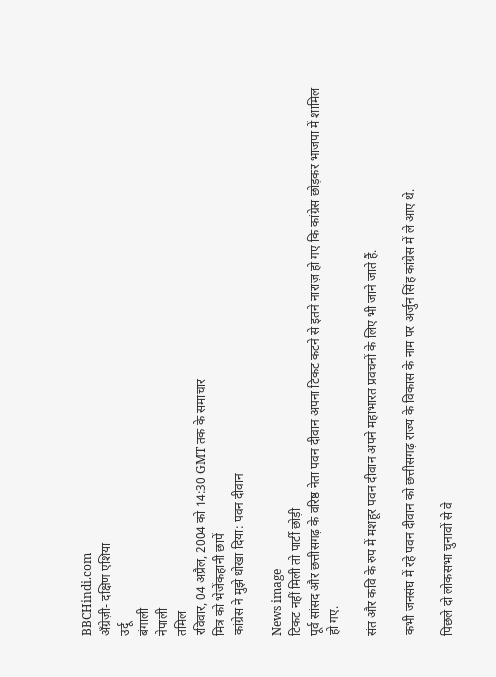BBCHindi.com
अँग्रेज़ी- दक्षिण एशिया
उर्दू
बंगाली
नेपाली
तमिल
रविवार, 04 अप्रैल, 2004 को 14:30 GMT तक के समाचार
मित्र को भेजेंकहानी छापें
कांग्रेस ने मुझे धोखा दिया: पवन दीवान

News image
टिकट नहीं मिली तो पार्टी छोड़ी
पूर्व सांसद और छत्तीसगढ़ के वरिष्ठ नेता पवन दीवान अपना टिकट कटने से इतने नाराज़ हो गए कि कांग्रेस छोड़कर भाजपा में शामिल हो गए.

संत और कवि के रुप में मशहूर पवन दीवान अपने महाभारत प्रवचनों के लिए भी जाने जाते हैं.

कभी जनसंघ में रहे पवन दीवान को छत्तीसगढ़ राज्य के विकास के नाम पर अर्जुन सिंह कांग्रेस में ले आए थे.

पिछले दो लोकसभा चुनावों से वे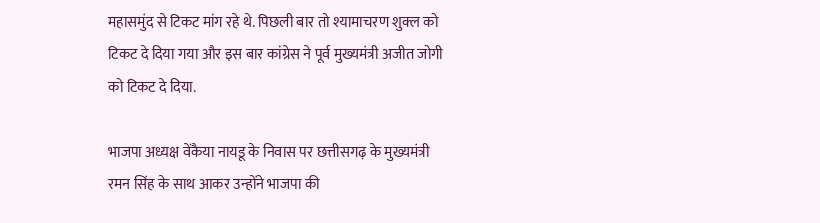महासमुंद से टिकट मांग रहे थे. पिछली बार तो श्यामाचरण शुक्ल को टिकट दे दिया गया और इस बार कांग्रेस ने पूर्व मुख्यमंत्री अजीत जोगी को टिकट दे दिया.

भाजपा अध्यक्ष वेंकैया नायडू के निवास पर छत्तीसगढ़ के मुख्यमंत्री रमन सिंह के साथ आकर उन्होंने भाजपा की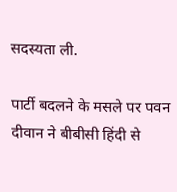सदस्यता ली.

पार्टी बदलने के मसले पर पवन दीवान ने बीबीसी हिंदी से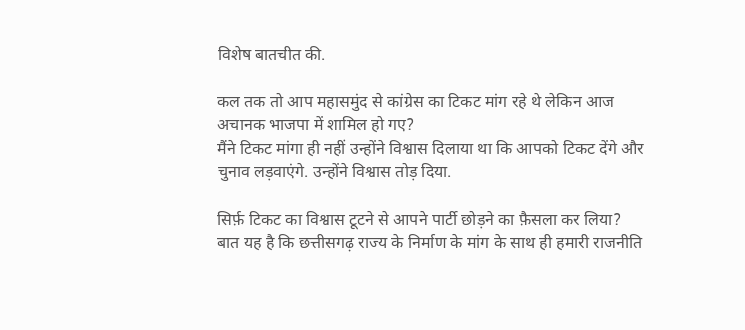विशेष बातचीत की.

कल तक तो आप महासमुंद से कांग्रेस का टिकट मांग रहे थे लेकिन आज अचानक भाजपा में शामिल हो गए?
मैंने टिकट मांगा ही नहीं उन्होंने विश्वास दिलाया था कि आपको टिकट देंगे और चुनाव लड़वाएंगे. उन्होंने विश्वास तोड़ दिया.

सिर्फ़ टिकट का विश्वास टूटने से आपने पार्टी छोड़ने का फ़ैसला कर लिया?
बात यह है कि छत्तीसगढ़ राज्य के निर्माण के मांग के साथ ही हमारी राजनीति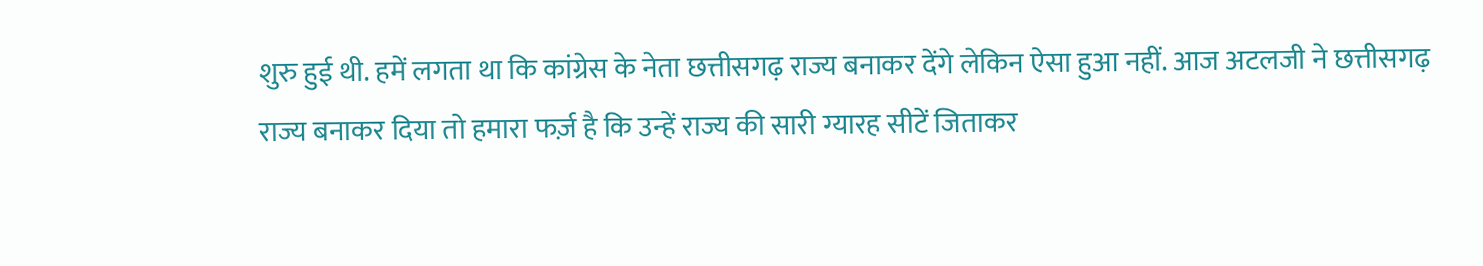शुरु हुई थी. हमें लगता था कि कांग्रेस के नेता छत्तीसगढ़ राज्य बनाकर देंगे लेकिन ऐसा हुआ नहीं. आज अटलजी ने छत्तीसगढ़ राज्य बनाकर दिया तो हमारा फर्ज़ है कि उन्हें राज्य की सारी ग्यारह सीटें जिताकर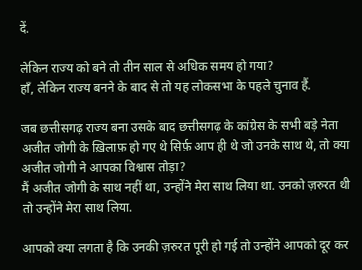दें.

लेकिन राज्य को बने तो तीन साल से अधिक समय हो गया?
हाँ, लेकिन राज्य बनने के बाद से तो यह लोकसभा के पहले चुनाव हैं.

जब छत्तीसगढ़ राज्य बना उसके बाद छत्तीसगढ़ के कांग्रेस के सभी बड़े नेता अजीत जोगी के ख़िलाफ़ हो गए थे सिर्फ़ आप ही थे जो उनके साथ थे, तो क्या अजीत जोगी ने आपका विश्वास तोड़ा?
मैं अजीत जोगी के साथ नहीं था, उन्होंने मेरा साथ लिया था. उनको ज़रुरत थी तो उन्होंने मेरा साथ लिया.

आपको क्या लगता है कि उनकी ज़रुरत पूरी हो गई तो उन्होंने आपको दूर कर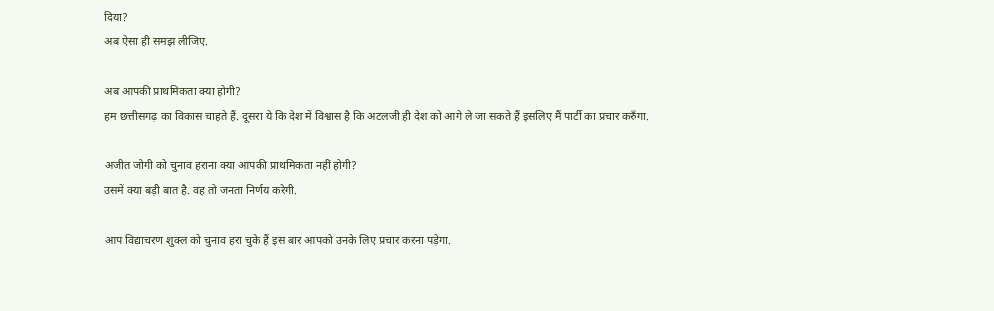दिया?
अब ऐसा ही समझ लीजिए.

अब आपकी प्राथमिकता क्या होगी?
हम छत्तीसगढ़ का विकास चाहते हैं. दूसरा ये कि देश में विश्वास है कि अटलजी ही देश को आगे ले जा सकते हैं इसलिए मैं पार्टी का प्रचार करुँगा.

अजीत जोगी को चुनाव हराना क्या आपकी प्राथमिकता नहीं होगी?
उसमें क्या बड़ी बात है. वह तो जनता निर्णय करेगी.

आप विद्याचरण शुक्ल को चुनाव हरा चुके हैं इस बार आपको उनके लिए प्रचार करना पड़ेगा.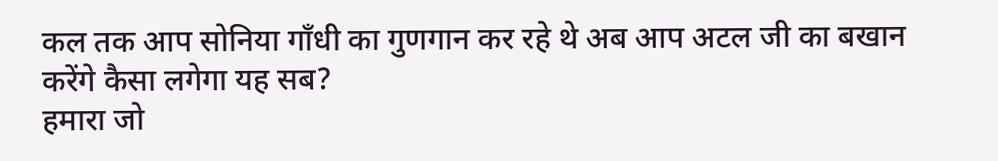कल तक आप सोनिया गाँधी का गुणगान कर रहे थे अब आप अटल जी का बखान करेंगे कैसा लगेगा यह सब?
हमारा जो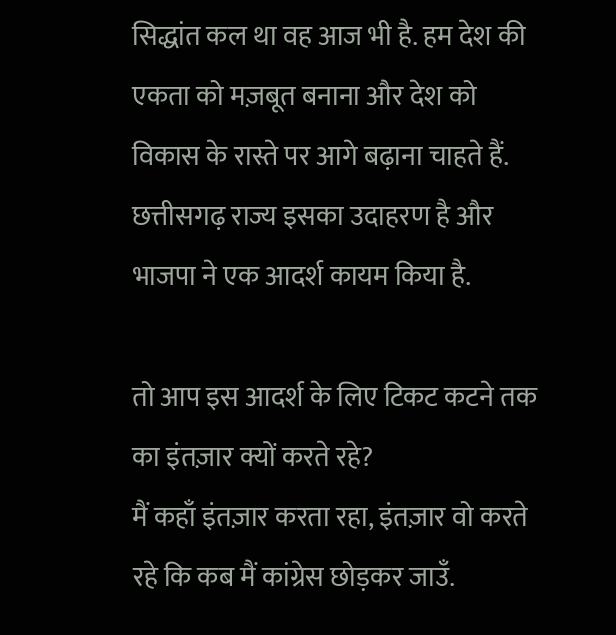सिद्धांत कल था वह आज भी है. हम देश की एकता को मज़बूत बनाना और देश को विकास के रास्ते पर आगे बढ़ाना चाहते हैं. छत्तीसगढ़ राज्य इसका उदाहरण है और भाजपा ने एक आदर्श कायम किया है.

तो आप इस आदर्श के लिए टिकट कटने तक का इंतज़ार क्यों करते रहे?
मैं कहाँ इंतज़ार करता रहा, इंतज़ार वो करते रहे कि कब मैं कांग्रेस छोड़कर जाउँ.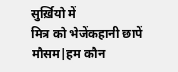सुर्ख़ियो में
मित्र को भेजेंकहानी छापें
मौसम|हम कौन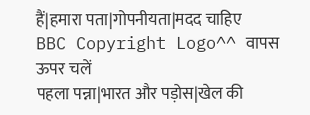हैं|हमारा पता|गोपनीयता|मदद चाहिए
BBC Copyright Logo^^ वापस ऊपर चलें
पहला पन्ना|भारत और पड़ोस|खेल की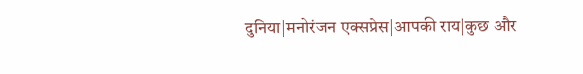दुनिया|मनोरंजन एक्सप्रेस|आपकी राय|कुछ और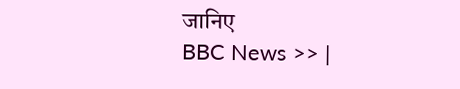जानिए
BBC News >> |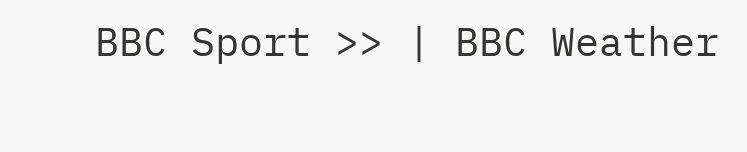BBC Sport >> | BBC Weather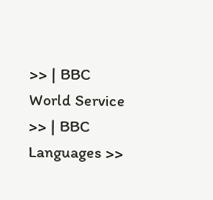>> | BBC World Service >> | BBC Languages >>